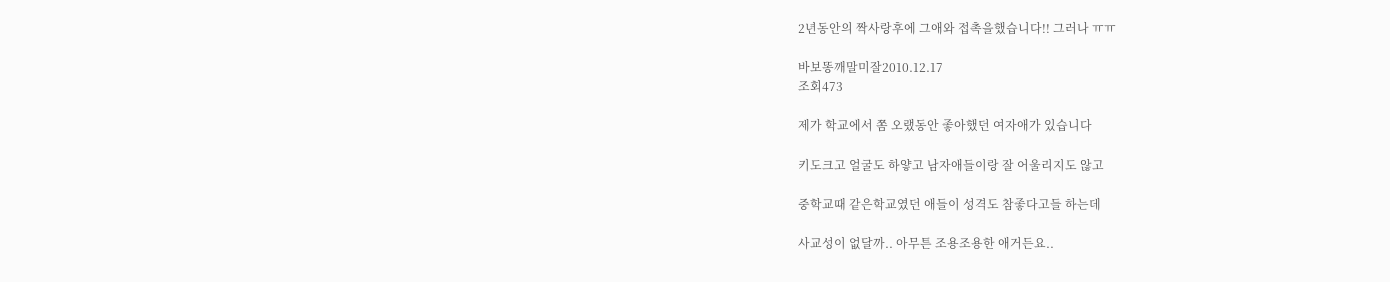2년동안의 짝사랑후에 그애와 접촉을했습니다!! 그러나 ㅠㅠ

바보똥깨말미잘2010.12.17
조회473

제가 학교에서 쫌 오랬동안 좋아했던 여자애가 있습니다

키도크고 얼굴도 하얗고 남자애들이랑 잘 어울리지도 않고

중학교때 같은학교였던 애들이 성격도 참좋다고들 하는데

사교성이 없달까.. 아무튼 조용조용한 애거든요..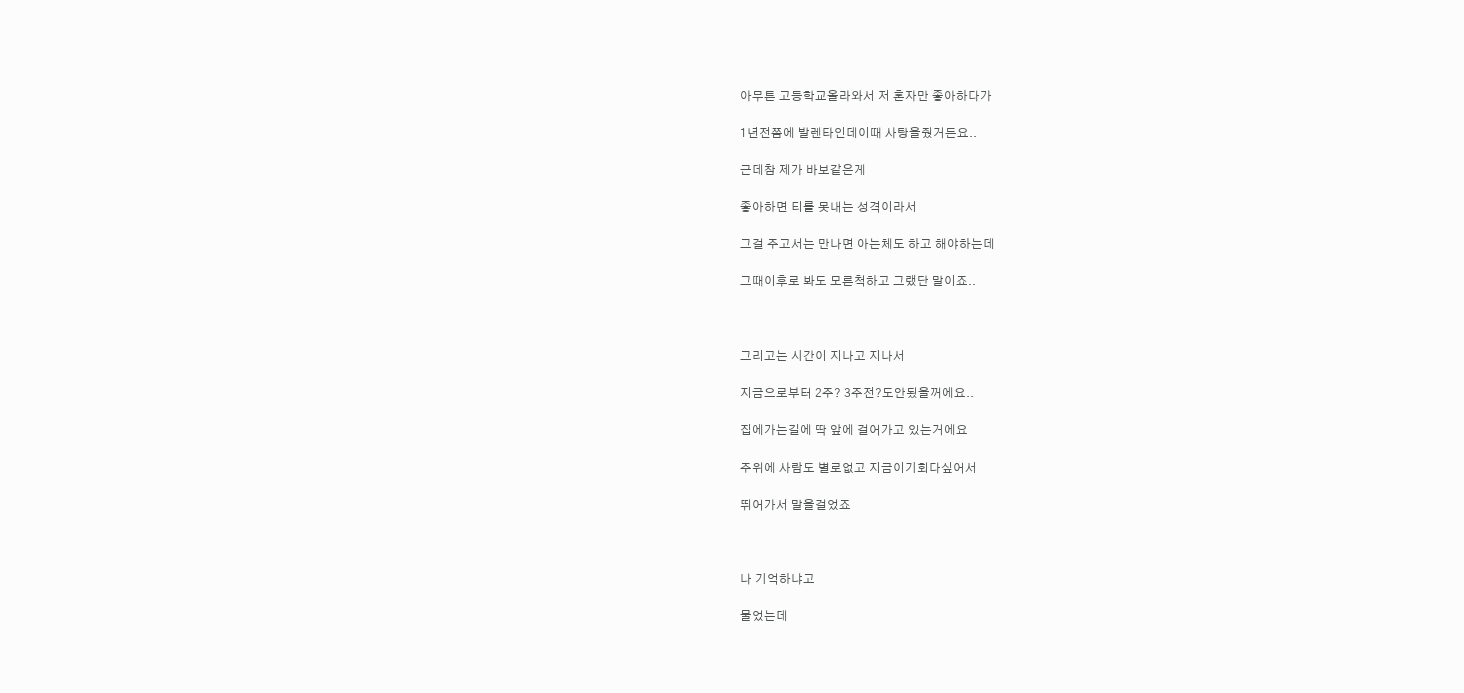아무튼 고등학교올라와서 저 혼자만 좋아하다가

1년전쯤에 발렌타인데이때 사탕을줬거든요..

근데참 제가 바보같은게

좋아하면 티를 못내는 성격이라서

그걸 주고서는 만나면 아는체도 하고 해야하는데

그때이후로 봐도 모른척하고 그랬단 말이죠..



그리고는 시간이 지나고 지나서

지금으로부터 2주? 3주전?도안됬을꺼에요..

집에가는길에 딱 앞에 걸어가고 있는거에요

주위에 사람도 별로없고 지금이기회다싶어서

뛰어가서 말을걸었죠



나 기억하냐고

물었는데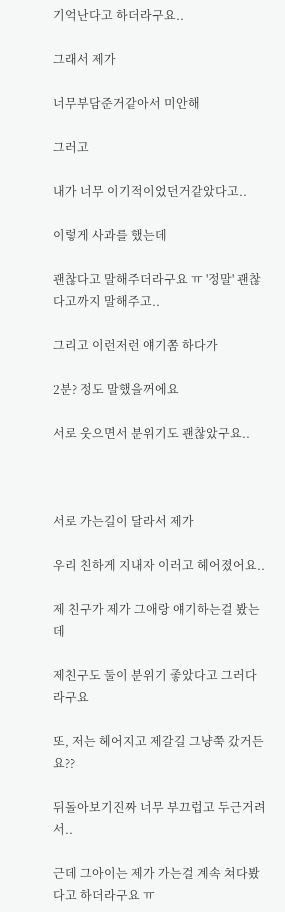기억난다고 하더라구요..

그래서 제가

너무부담준거같아서 미안해

그러고

내가 너무 이기적이었던거같았다고..

이렇게 사과를 했는데

괜찮다고 말해주더라구요 ㅠ '정말' 괜찮다고까지 말해주고..

그리고 이런저런 얘기쫌 하다가

2분? 정도 말했을꺼에요

서로 웃으면서 분위기도 괜찮았구요..



서로 가는길이 달라서 제가

우리 친하게 지내자 이러고 헤어졌어요..

제 친구가 제가 그애랑 얘기하는걸 봤는데

제친구도 둘이 분위기 좋았다고 그러다라구요

또, 저는 헤어지고 제갈길 그냥쭉 갔거든요??

뒤돌아보기진짜 너무 부끄럽고 두근거려서..

근데 그아이는 제가 가는걸 계속 쳐다봤다고 하더라구요 ㅠ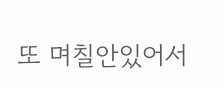또 며칠안있어서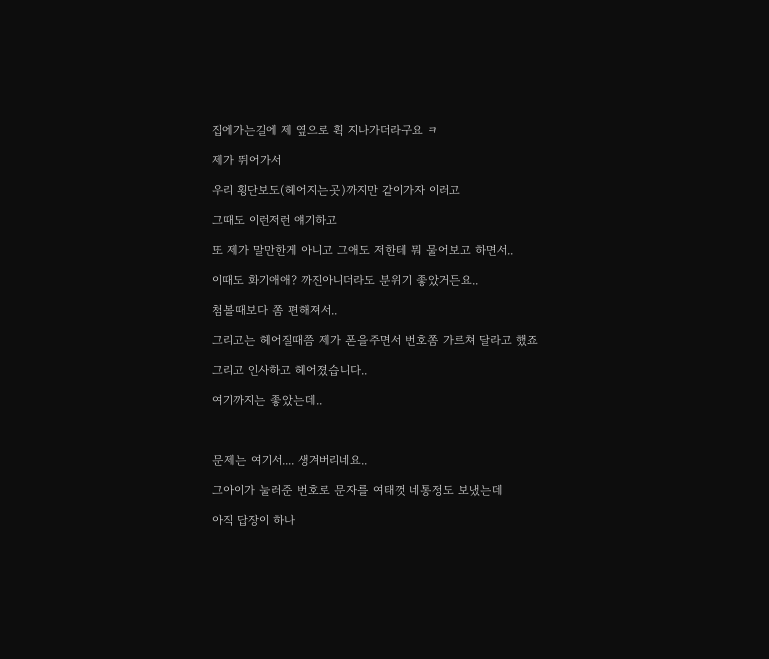집에가는길에 제 옆으로 휙 지나가더라구요 ㅋ

제가 뛰어가서

우리 횡단보도(헤어지는곳)까지만 같이가자 이러고

그때도 이런저런 얘기하고

또 제가 말만한게 아니고 그애도 저한테 뭐 물어보고 하면서..

이때도 화기애애? 까진아니더라도 분위기 좋았거든요..

첨볼때보다 쫌 편해져서..

그리고는 헤어질때쯤 제가 폰을주면서 번호쫌 가르쳐 달라고 했죠

그리고 인사하고 헤어졌습니다..

여기까지는 좋았는데..



문제는 여기서.... 생겨버리네요..

그아이가 눌러준 번호로 문자를 여태껏 네통정도 보냈는데

아직 답장이 하나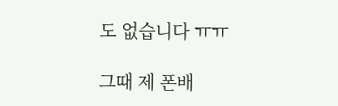도 없습니다 ㅠㅠ

그때 제 폰배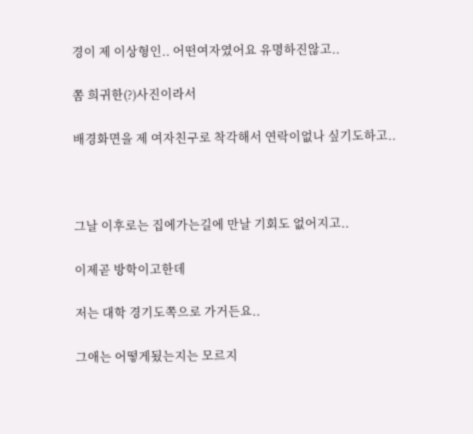경이 제 이상형인.. 어떤여자였어요 유명하진않고..

쫌 희귀한(?)사진이라서

배경화면을 제 여자친구로 착각해서 연락이없나 싶기도하고..



그날 이후로는 집에가는길에 만날 기회도 없어지고..

이제곧 방학이고한데

저는 대학 경기도쪽으로 가거든요..

그애는 어떻게됬는지는 모르지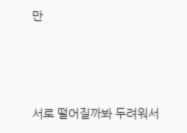만



서로 떨어질까봐 두려워서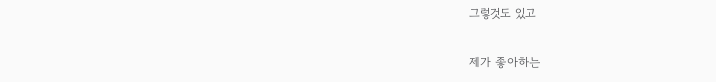그렇것도 있고

제가 좋아하는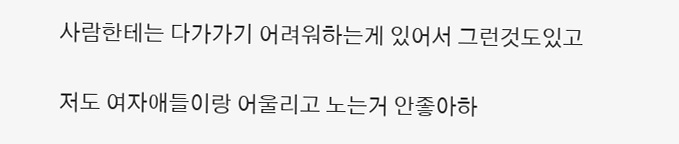사람한테는 다가가기 어려워하는게 있어서 그런것도있고

저도 여자애들이랑 어울리고 노는거 안좋아하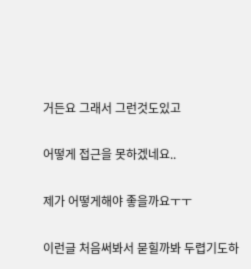거든요 그래서 그런것도있고

어떻게 접근을 못하겠네요..

제가 어떻게해야 좋을까요ㅜㅜ

이런글 처음써봐서 묻힐까봐 두렵기도하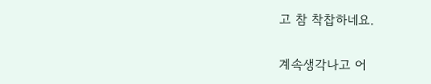고 참 착찹하네요.

계속생각나고 어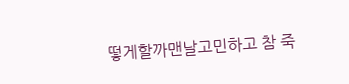떻게할까맨날고민하고 참 죽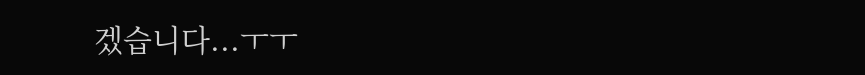겠습니다...ㅜㅜ